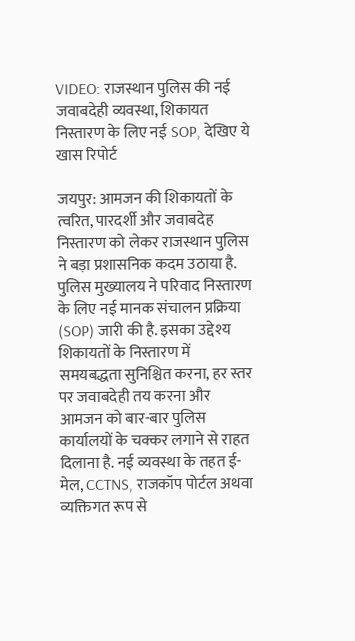VIDEO: राजस्थान पुलिस की नई जवाबदेही व्यवस्था, शिकायत निस्तारण के लिए नई SOP, देखिए ये खास रिपोर्ट

जयपुर: आमजन की शिकायतों के त्वरित, पारदर्शी और जवाबदेह निस्तारण को लेकर राजस्थान पुलिस ने बड़ा प्रशासनिक कदम उठाया है. पुलिस मुख्यालय ने परिवाद निस्तारण के लिए नई मानक संचालन प्रक्रिया (SOP) जारी की है. इसका उद्देश्य शिकायतों के निस्तारण में समयबद्धता सुनिश्चित करना, हर स्तर पर जवाबदेही तय करना और आमजन को बार-बार पुलिस कार्यालयों के चक्कर लगाने से राहत दिलाना है. नई व्यवस्था के तहत ई-मेल, CCTNS, राजकॉप पोर्टल अथवा व्यक्तिगत रूप से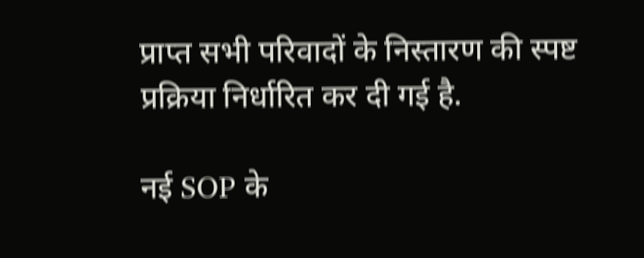प्राप्त सभी परिवादों के निस्तारण की स्पष्ट प्रक्रिया निर्धारित कर दी गई है.

नई SOP के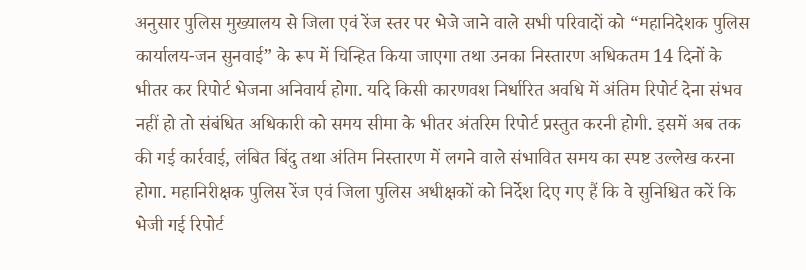अनुसार पुलिस मुख्यालय से जिला एवं रेंज स्तर पर भेजे जाने वाले सभी परिवादों को “महानिदेशक पुलिस कार्यालय-जन सुनवाई” के रूप में चिन्हित किया जाएगा तथा उनका निस्तारण अधिकतम 14 दिनों के भीतर कर रिपोर्ट भेजना अनिवार्य होगा. यदि किसी कारणवश निर्धारित अवधि में अंतिम रिपोर्ट देना संभव नहीं हो तो संबंधित अधिकारी को समय सीमा के भीतर अंतरिम रिपोर्ट प्रस्तुत करनी होगी. इसमें अब तक की गई कार्रवाई, लंबित बिंदु तथा अंतिम निस्तारण में लगने वाले संभावित समय का स्पष्ट उल्लेख करना होगा. महानिरीक्षक पुलिस रेंज एवं जिला पुलिस अधीक्षकों को निर्देश दिए गए हैं कि वे सुनिश्चित करें कि भेजी गई रिपोर्ट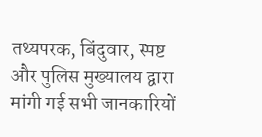तथ्यपरक, बिंदुवार, स्पष्ट और पुलिस मुख्यालय द्वारा मांगी गई सभी जानकारियों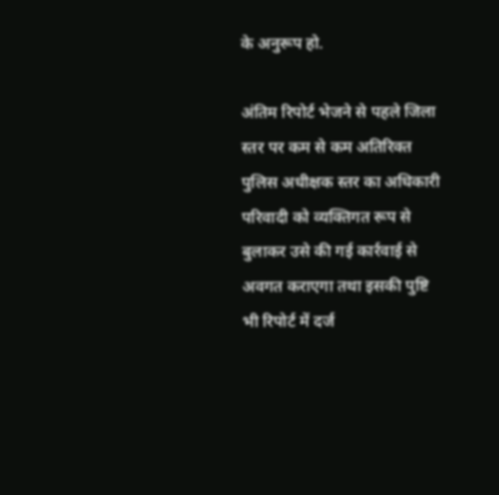के अनुरूप हो.

अंतिम रिपोर्ट भेजने से पहले जिला स्तर पर कम से कम अतिरिक्त पुलिस अधीक्षक स्तर का अधिकारी परिवादी को व्यक्तिगत रूप से बुलाकर उसे की गई कार्रवाई से अवगत कराएगा तथा इसकी पुष्टि भी रिपोर्ट में दर्ज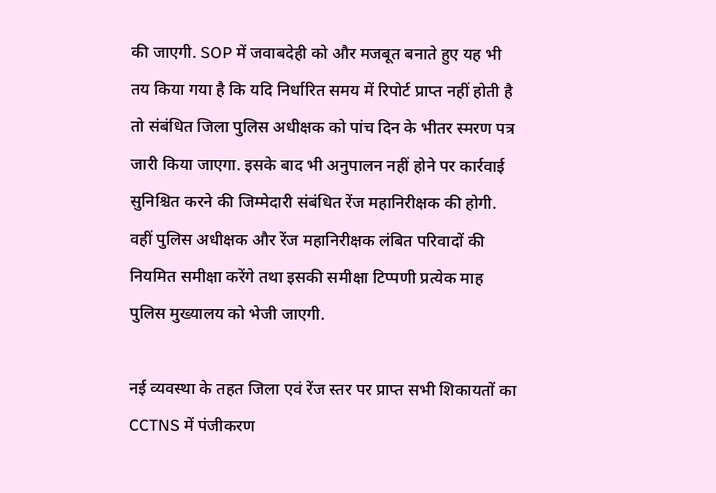की जाएगी. SOP में जवाबदेही को और मजबूत बनाते हुए यह भी तय किया गया है कि यदि निर्धारित समय में रिपोर्ट प्राप्त नहीं होती है तो संबंधित जिला पुलिस अधीक्षक को पांच दिन के भीतर स्मरण पत्र जारी किया जाएगा. इसके बाद भी अनुपालन नहीं होने पर कार्रवाई सुनिश्चित करने की जिम्मेदारी संबंधित रेंज महानिरीक्षक की होगी. वहीं पुलिस अधीक्षक और रेंज महानिरीक्षक लंबित परिवादों की नियमित समीक्षा करेंगे तथा इसकी समीक्षा टिप्पणी प्रत्येक माह पुलिस मुख्यालय को भेजी जाएगी.

नई व्यवस्था के तहत जिला एवं रेंज स्तर पर प्राप्त सभी शिकायतों का CCTNS में पंजीकरण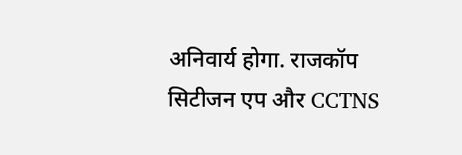अनिवार्य होगा. राजकॉप सिटीजन एप और CCTNS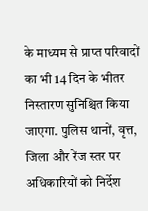के माध्यम से प्राप्त परिवादों का भी 14 दिन के भीतर निस्तारण सुनिश्चित किया जाएगा. पुलिस थानों, वृत्त, जिला और रेंज स्तर पर अधिकारियों को निर्देश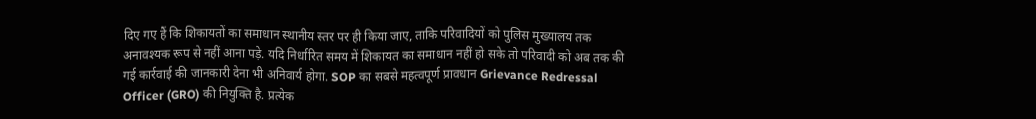दिए गए हैं कि शिकायतों का समाधान स्थानीय स्तर पर ही किया जाए, ताकि परिवादियों को पुलिस मुख्यालय तक अनावश्यक रूप से नहीं आना पड़े. यदि निर्धारित समय में शिकायत का समाधान नहीं हो सके तो परिवादी को अब तक की गई कार्रवाई की जानकारी देना भी अनिवार्य होगा. SOP का सबसे महत्वपूर्ण प्रावधान Grievance Redressal Officer (GRO) की नियुक्ति है. प्रत्येक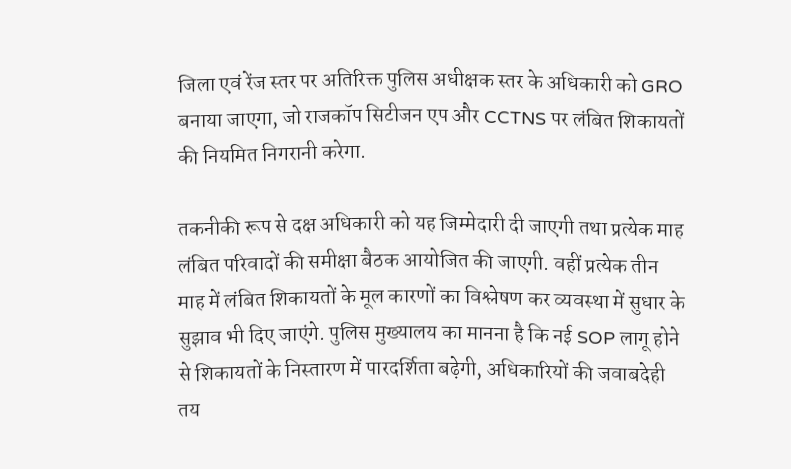जिला एवं रेंज स्तर पर अतिरिक्त पुलिस अधीक्षक स्तर के अधिकारी को GRO बनाया जाएगा, जो राजकॉप सिटीजन एप और CCTNS पर लंबित शिकायतों की नियमित निगरानी करेगा.

तकनीकी रूप से दक्ष अधिकारी को यह जिम्मेदारी दी जाएगी तथा प्रत्येक माह लंबित परिवादों की समीक्षा बैठक आयोजित की जाएगी. वहीं प्रत्येक तीन माह में लंबित शिकायतों के मूल कारणों का विश्लेषण कर व्यवस्था में सुधार के सुझाव भी दिए जाएंगे. पुलिस मुख्यालय का मानना है कि नई SOP लागू होने से शिकायतों के निस्तारण में पारदर्शिता बढ़ेगी, अधिकारियों की जवाबदेही तय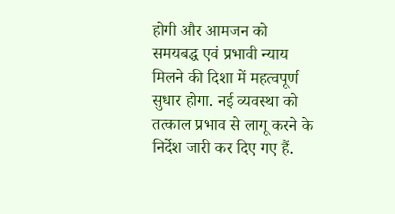होगी और आमजन को समयबद्ध एवं प्रभावी न्याय मिलने की दिशा में महत्वपूर्ण सुधार होगा. नई व्यवस्था को तत्काल प्रभाव से लागू करने के निर्देश जारी कर दिए गए हैं.